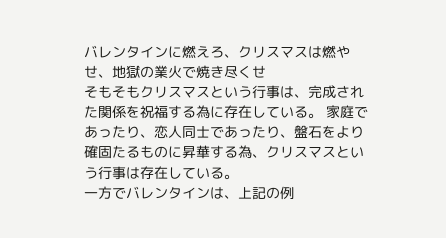バレンタインに燃えろ、クリスマスは燃やせ、地獄の業火で焼き尽くせ
そもそもクリスマスという行事は、完成された関係を祝福する為に存在している。 家庭であったり、恋人同士であったり、盤石をより確固たるものに昇華する為、クリスマスという行事は存在している。
一方でバレンタインは、上記の例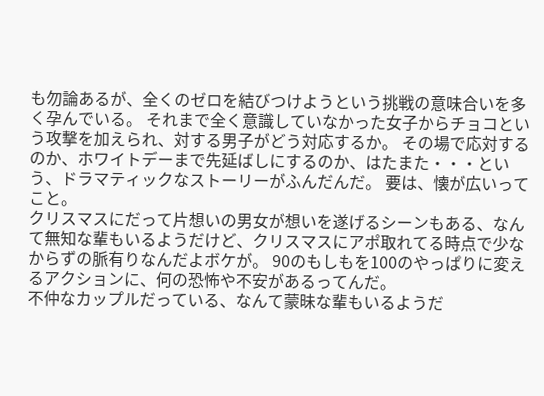も勿論あるが、全くのゼロを結びつけようという挑戦の意味合いを多く孕んでいる。 それまで全く意識していなかった女子からチョコという攻撃を加えられ、対する男子がどう対応するか。 その場で応対するのか、ホワイトデーまで先延ばしにするのか、はたまた・・・という、ドラマティックなストーリーがふんだんだ。 要は、懐が広いってこと。
クリスマスにだって片想いの男女が想いを遂げるシーンもある、なんて無知な輩もいるようだけど、クリスマスにアポ取れてる時点で少なからずの脈有りなんだよボケが。 90のもしもを100のやっぱりに変えるアクションに、何の恐怖や不安があるってんだ。
不仲なカップルだっている、なんて蒙昧な輩もいるようだ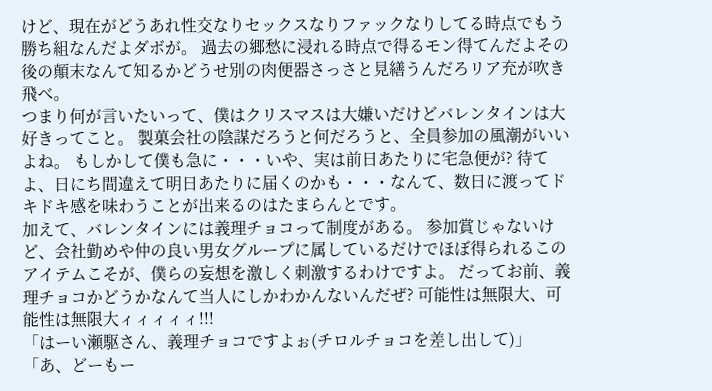けど、現在がどうあれ性交なりセックスなりファックなりしてる時点でもう勝ち組なんだよダボが。 過去の郷愁に浸れる時点で得るモン得てんだよその後の顛末なんて知るかどうせ別の肉便器さっさと見繕うんだろリア充が吹き飛べ。
つまり何が言いたいって、僕はクリスマスは大嫌いだけどバレンタインは大好きってこと。 製菓会社の陰謀だろうと何だろうと、全員参加の風潮がいいよね。 もしかして僕も急に・・・いや、実は前日あたりに宅急便が? 待てよ、日にち間違えて明日あたりに届くのかも・・・なんて、数日に渡ってドキドキ感を味わうことが出来るのはたまらんとです。
加えて、バレンタインには義理チョコって制度がある。 参加賞じゃないけど、会社勤めや仲の良い男女グループに属しているだけでほぼ得られるこのアイテムこそが、僕らの妄想を激しく刺激するわけですよ。 だってお前、義理チョコかどうかなんて当人にしかわかんないんだぜ? 可能性は無限大、可能性は無限大ィィィィィ!!!
「はーい瀬駆さん、義理チョコですよぉ(チロルチョコを差し出して)」
「あ、どーもー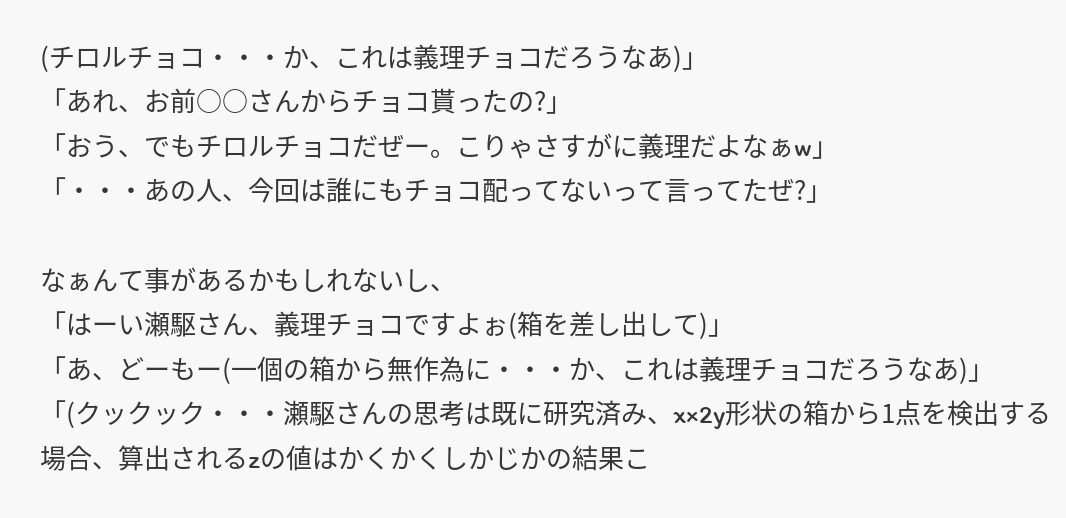(チロルチョコ・・・か、これは義理チョコだろうなあ)」
「あれ、お前○○さんからチョコ貰ったの?」
「おう、でもチロルチョコだぜー。こりゃさすがに義理だよなぁw」
「・・・あの人、今回は誰にもチョコ配ってないって言ってたぜ?」

なぁんて事があるかもしれないし、
「はーい瀬駆さん、義理チョコですよぉ(箱を差し出して)」
「あ、どーもー(一個の箱から無作為に・・・か、これは義理チョコだろうなあ)」
「(クックック・・・瀬駆さんの思考は既に研究済み、x×2y形状の箱から1点を検出する場合、算出されるzの値はかくかくしかじかの結果こ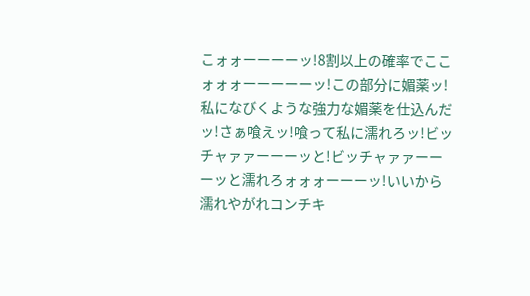こォォーーーーッ!8割以上の確率でここォォォーーーーーッ!この部分に媚薬ッ!私になびくような強力な媚薬を仕込んだッ!さぁ喰えッ!喰って私に濡れろッ!ビッチャァァーーーッと!ビッチャァァーーーッと濡れろォォォーーーッ!いいから濡れやがれコンチキ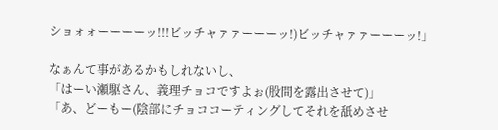ショォォーーーーッ!!!ビッチャァァーーーッ!)ビッチャァァーーーッ!」

なぁんて事があるかもしれないし、
「はーい瀬駆さん、義理チョコですよぉ(股間を露出させて)」
「あ、どーもー(陰部にチョココーティングしてそれを舐めさせ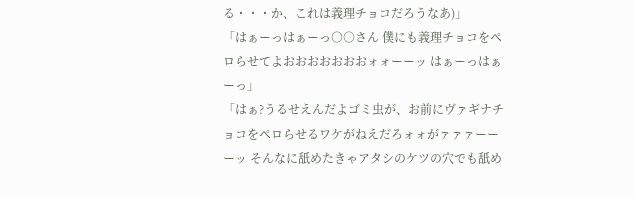る・・・か、これは義理チョコだろうなあ)」
「はぁーっはぁーっ○○さん 僕にも義理チョコをペロらせてよおおおおおおおォォーーッ はぁーっはぁーっ」
「はぁ?うるせえんだよゴミ虫が、お前にヴァギナチョコをペロらせるワケがねえだろォォがァァァーーーッ そんなに舐めたきゃアタシのケツの穴でも舐め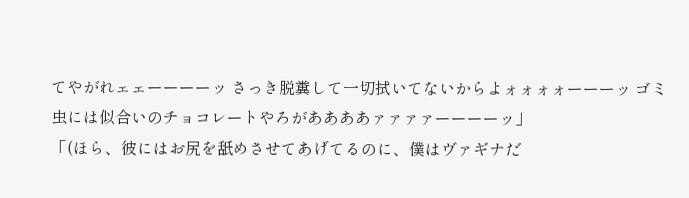てやがれェェーーーーッ さっき脱糞して一切拭いてないからよォォォォーーーッ ゴミ虫には似合いのチョコレートやろがああああァァァァーーーーッ」
「(ほら、彼にはお尻を舐めさせてあげてるのに、僕はヴァギナだ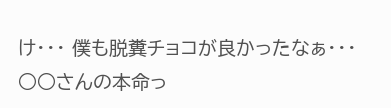け・・・ 僕も脱糞チョコが良かったなぁ・・・ ○○さんの本命っ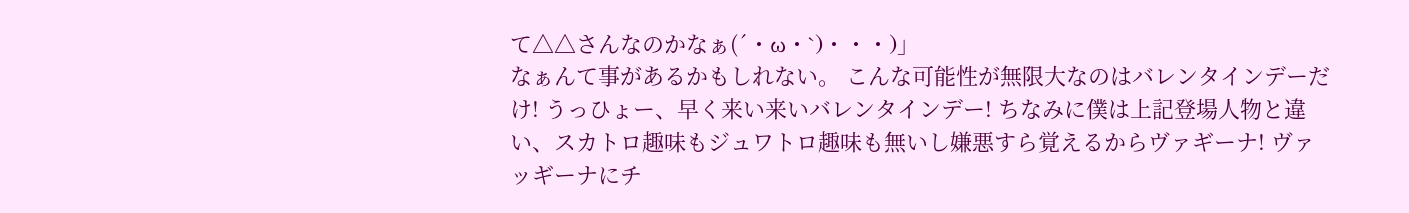て△△さんなのかなぁ(´・ω・`)・・・)」
なぁんて事があるかもしれない。 こんな可能性が無限大なのはバレンタインデーだけ! うっひょー、早く来い来いバレンタインデー! ちなみに僕は上記登場人物と違い、スカトロ趣味もジュワトロ趣味も無いし嫌悪すら覚えるからヴァギーナ! ヴァッギーナにチ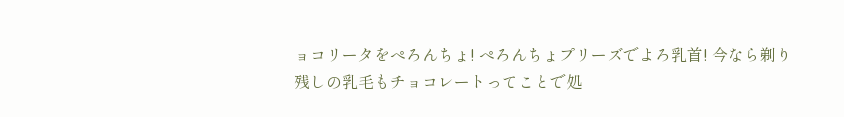ョコリータをぺろんちょ! ぺろんちょプリーズでよろ乳首! 今なら剃り残しの乳毛もチョコレートってことで処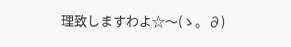理致しますわよ☆〜(ゝ。∂)